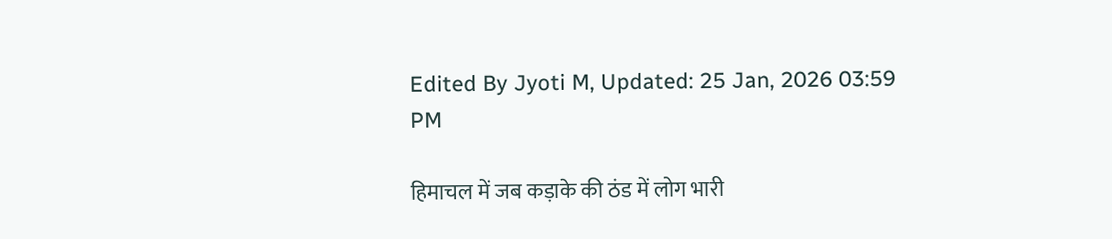Edited By Jyoti M, Updated: 25 Jan, 2026 03:59 PM

हिमाचल में जब कड़ाके की ठंड में लोग भारी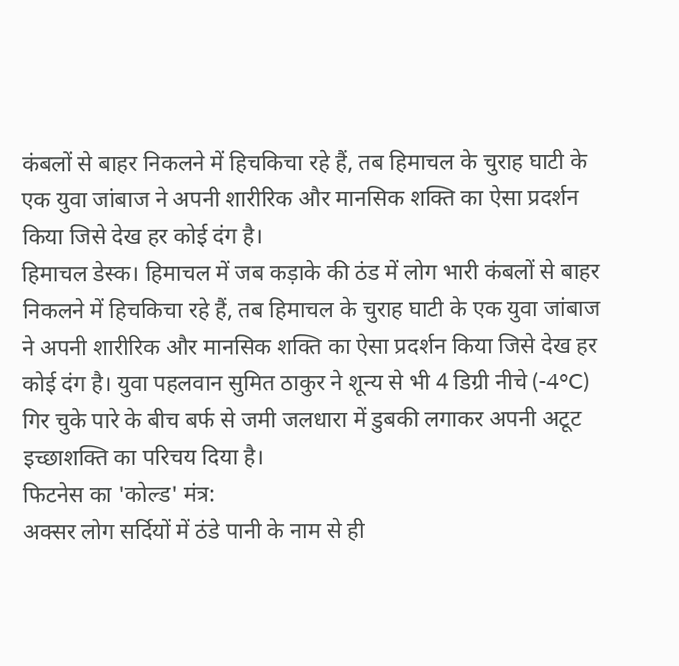कंबलों से बाहर निकलने में हिचकिचा रहे हैं, तब हिमाचल के चुराह घाटी के एक युवा जांबाज ने अपनी शारीरिक और मानसिक शक्ति का ऐसा प्रदर्शन किया जिसे देख हर कोई दंग है।
हिमाचल डेस्क। हिमाचल में जब कड़ाके की ठंड में लोग भारी कंबलों से बाहर निकलने में हिचकिचा रहे हैं, तब हिमाचल के चुराह घाटी के एक युवा जांबाज ने अपनी शारीरिक और मानसिक शक्ति का ऐसा प्रदर्शन किया जिसे देख हर कोई दंग है। युवा पहलवान सुमित ठाकुर ने शून्य से भी 4 डिग्री नीचे (-4°C) गिर चुके पारे के बीच बर्फ से जमी जलधारा में डुबकी लगाकर अपनी अटूट इच्छाशक्ति का परिचय दिया है।
फिटनेस का 'कोल्ड' मंत्र:
अक्सर लोग सर्दियों में ठंडे पानी के नाम से ही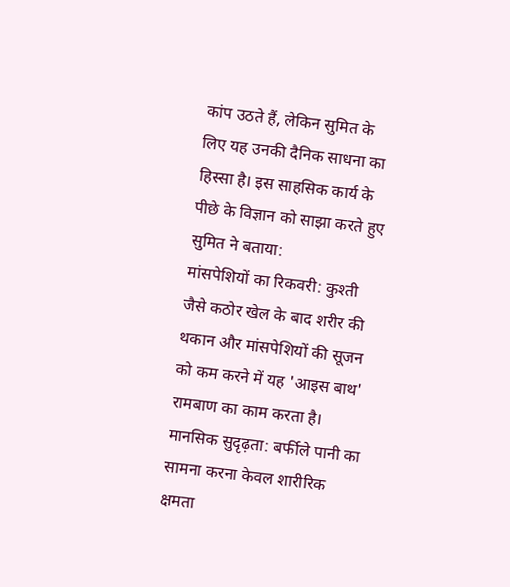कांप उठते हैं, लेकिन सुमित के लिए यह उनकी दैनिक साधना का हिस्सा है। इस साहसिक कार्य के पीछे के विज्ञान को साझा करते हुए सुमित ने बताया:
मांसपेशियों का रिकवरी: कुश्ती जैसे कठोर खेल के बाद शरीर की थकान और मांसपेशियों की सूजन को कम करने में यह 'आइस बाथ' रामबाण का काम करता है।
मानसिक सुदृढ़ता: बर्फीले पानी का सामना करना केवल शारीरिक क्षमता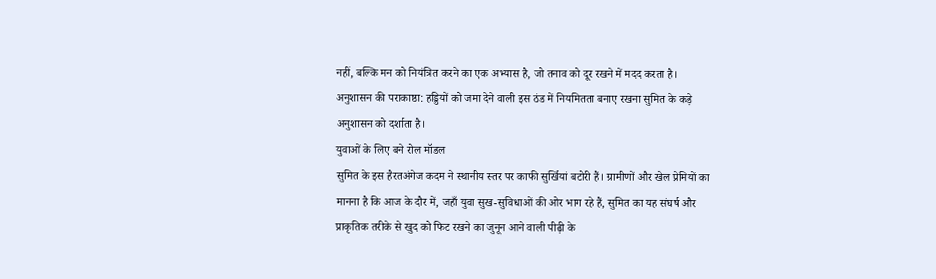नहीं, बल्कि मन को नियंत्रित करने का एक अभ्यास है, जो तनाव को दूर रखने में मदद करता है।
अनुशासन की पराकाष्ठा: हड्डियों को जमा देने वाली इस ठंड में नियमितता बनाए रखना सुमित के कड़े अनुशासन को दर्शाता है।
युवाओं के लिए बने रोल मॉडल
सुमित के इस हैरतअंगेज कदम ने स्थानीय स्तर पर काफी सुर्खियां बटोरी हैं। ग्रामीणों और खेल प्रेमियों का मानना है कि आज के दौर में, जहाँ युवा सुख-सुविधाओं की ओर भाग रहे हैं, सुमित का यह संघर्ष और प्राकृतिक तरीके से खुद को फिट रखने का जुनून आने वाली पीढ़ी के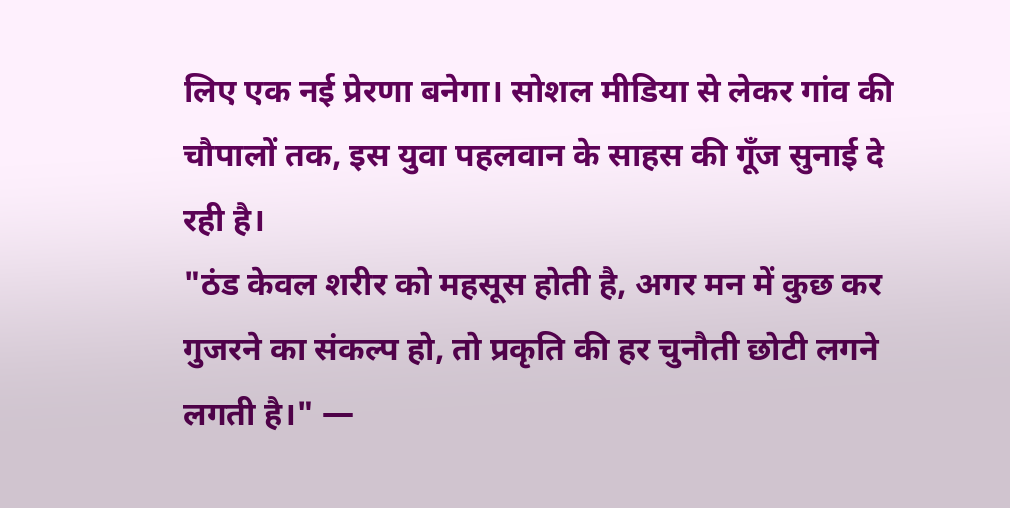लिए एक नई प्रेरणा बनेगा। सोशल मीडिया से लेकर गांव की चौपालों तक, इस युवा पहलवान के साहस की गूँज सुनाई दे रही है।
"ठंड केवल शरीर को महसूस होती है, अगर मन में कुछ कर गुजरने का संकल्प हो, तो प्रकृति की हर चुनौती छोटी लगने लगती है।" —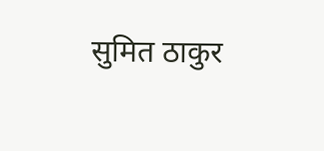सुमित ठाकुर